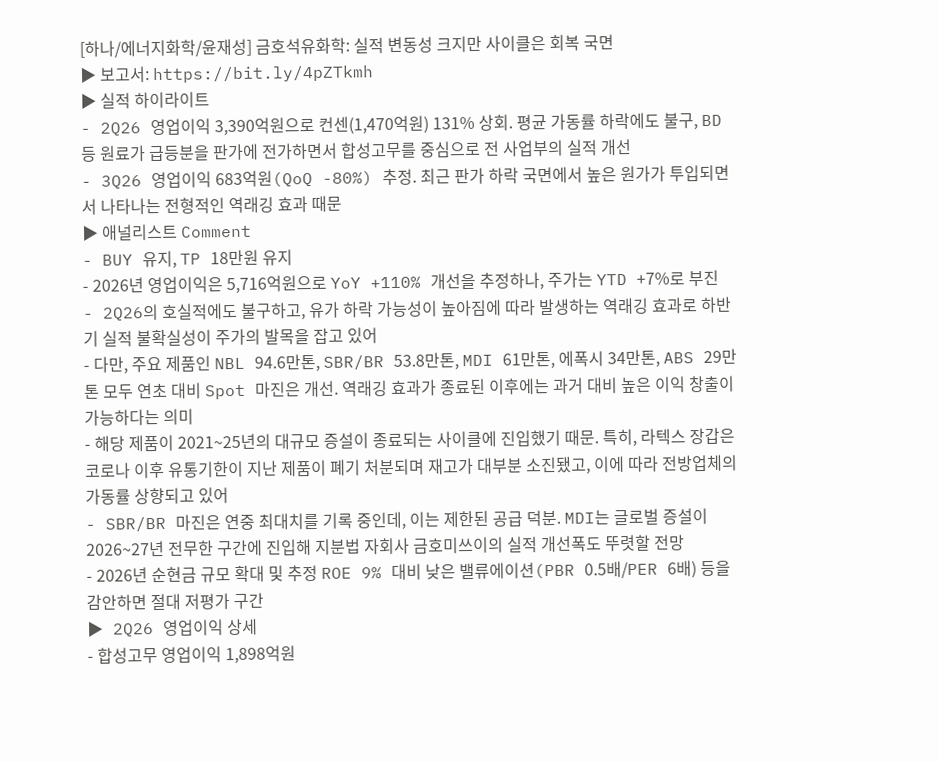[하나/에너지화학/윤재성] 금호석유화학: 실적 변동성 크지만 사이클은 회복 국면
▶ 보고서: https://bit.ly/4pZTkmh
▶ 실적 하이라이트
- 2Q26 영업이익 3,390억원으로 컨센(1,470억원) 131% 상회. 평균 가동률 하락에도 불구, BD 등 원료가 급등분을 판가에 전가하면서 합성고무를 중심으로 전 사업부의 실적 개선
- 3Q26 영업이익 683억원(QoQ -80%) 추정. 최근 판가 하락 국면에서 높은 원가가 투입되면서 나타나는 전형적인 역래깅 효과 때문
▶ 애널리스트 Comment
- BUY 유지, TP 18만원 유지
- 2026년 영업이익은 5,716억원으로 YoY +110% 개선을 추정하나, 주가는 YTD +7%로 부진
- 2Q26의 호실적에도 불구하고, 유가 하락 가능성이 높아짐에 따라 발생하는 역래깅 효과로 하반기 실적 불확실성이 주가의 발목을 잡고 있어
- 다만, 주요 제품인 NBL 94.6만톤, SBR/BR 53.8만톤, MDI 61만톤, 에폭시 34만톤, ABS 29만톤 모두 연초 대비 Spot 마진은 개선. 역래깅 효과가 종료된 이후에는 과거 대비 높은 이익 창출이 가능하다는 의미
- 해당 제품이 2021~25년의 대규모 증설이 종료되는 사이클에 진입했기 때문. 특히, 라텍스 장갑은 코로나 이후 유통기한이 지난 제품이 폐기 처분되며 재고가 대부분 소진됐고, 이에 따라 전방업체의 가동률 상향되고 있어
- SBR/BR 마진은 연중 최대치를 기록 중인데, 이는 제한된 공급 덕분. MDI는 글로벌 증설이 2026~27년 전무한 구간에 진입해 지분법 자회사 금호미쓰이의 실적 개선폭도 뚜렷할 전망
- 2026년 순현금 규모 확대 및 추정 ROE 9% 대비 낮은 밸류에이션(PBR 0.5배/PER 6배) 등을 감안하면 절대 저평가 구간
▶ 2Q26 영업이익 상세
- 합성고무 영업이익 1,898억원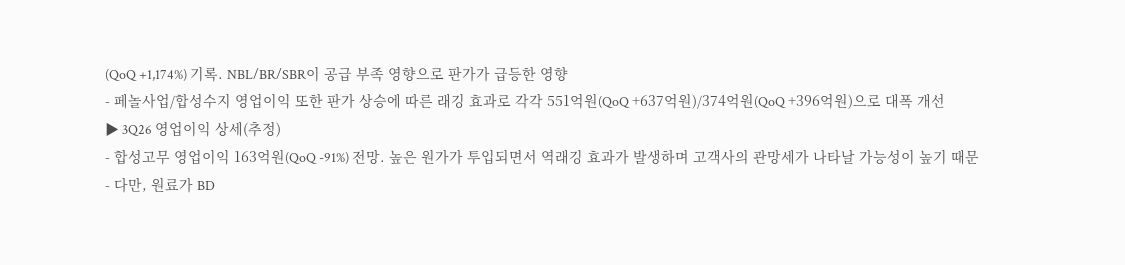(QoQ +1,174%) 기록. NBL/BR/SBR이 공급 부족 영향으로 판가가 급등한 영향
- 페놀사업/합성수지 영업이익 또한 판가 상승에 따른 래깅 효과로 각각 551억원(QoQ +637억원)/374억원(QoQ +396억원)으로 대폭 개선
▶ 3Q26 영업이익 상세(추정)
- 합성고무 영업이익 163억원(QoQ -91%) 전망. 높은 원가가 투입되면서 역래깅 효과가 발생하며 고객사의 관망세가 나타날 가능성이 높기 때문
- 다만, 원료가 BD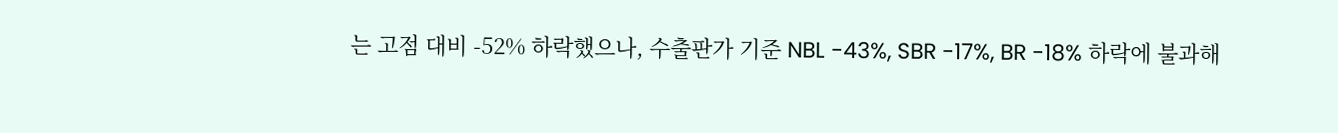는 고점 대비 -52% 하락했으나, 수출판가 기준 NBL -43%, SBR -17%, BR -18% 하락에 불과해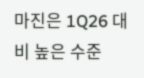마진은 1Q26 대비 높은 수준